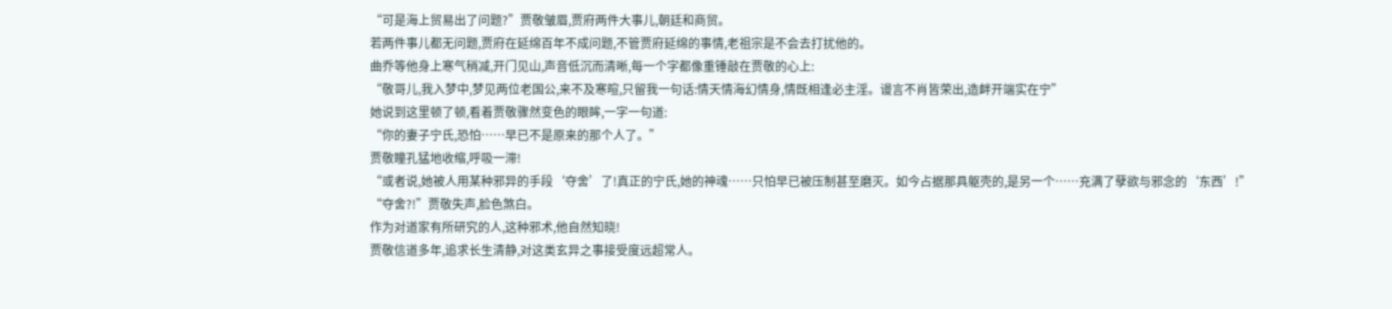“可是海上贸易出了问题?”贾敬皱眉,贾府两件大事儿,朝廷和商贸。
若两件事儿都无问题,贾府在延绵百年不成问题,不管贾府延绵的事情,老祖宗是不会去打扰他的。
曲乔等他身上寒气稍减,开门见山,声音低沉而清晰,每一个字都像重锤敲在贾敬的心上:
“敬哥儿,我入梦中,梦见两位老国公,来不及寒暄,只留我一句话:情天情海幻情身,情既相逢必主淫。谩言不肖皆荣出,造衅开端实在宁”
她说到这里顿了顿,看着贾敬骤然变色的眼眸,一字一句道:
“你的妻子宁氏,恐怕……早已不是原来的那个人了。”
贾敬瞳孔猛地收缩,呼吸一滞!
“或者说,她被人用某种邪异的手段‘夺舍’了!真正的宁氏,她的神魂……只怕早已被压制甚至磨灭。如今占据那具躯壳的,是另一个……充满了孽欲与邪念的‘东西’!”
“夺舍?!”贾敬失声,脸色煞白。
作为对道家有所研究的人,这种邪术,他自然知晓!
贾敬信道多年,追求长生清静,对这类玄异之事接受度远超常人。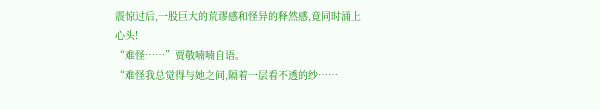震惊过后,一股巨大的荒谬感和怪异的释然感,竟同时涌上心头!
“难怪……”贾敬喃喃自语。
“难怪我总觉得与她之间,隔着一层看不透的纱……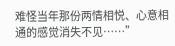难怪当年那份两情相悦、心意相通的感觉消失不见……”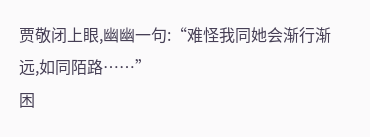贾敬闭上眼,幽幽一句:“难怪我同她会渐行渐远,如同陌路……”
困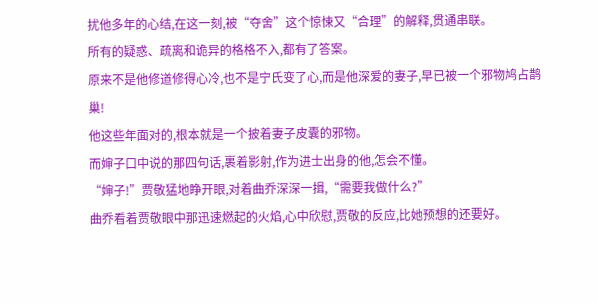扰他多年的心结,在这一刻,被“夺舍”这个惊悚又“合理”的解释,贯通串联。
所有的疑惑、疏离和诡异的格格不入,都有了答案。
原来不是他修道修得心冷,也不是宁氏变了心,而是他深爱的妻子,早已被一个邪物鸠占鹊巢!
他这些年面对的,根本就是一个披着妻子皮囊的邪物。
而婶子口中说的那四句话,裹着影射,作为进士出身的他,怎会不懂。
“婶子!”贾敬猛地睁开眼,对着曲乔深深一揖,“需要我做什么?”
曲乔看着贾敬眼中那迅速燃起的火焰,心中欣慰,贾敬的反应,比她预想的还要好。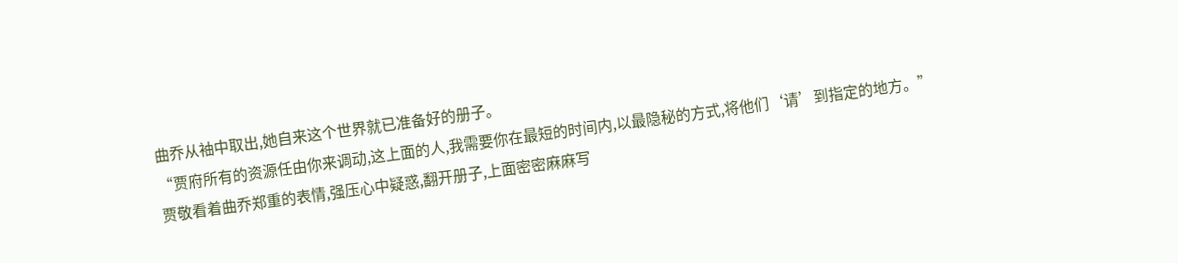曲乔从袖中取出,她自来这个世界就已准备好的册子。
“贾府所有的资源任由你来调动,这上面的人,我需要你在最短的时间内,以最隐秘的方式,将他们‘请’到指定的地方。”
贾敬看着曲乔郑重的表情,强压心中疑惑,翻开册子,上面密密麻麻写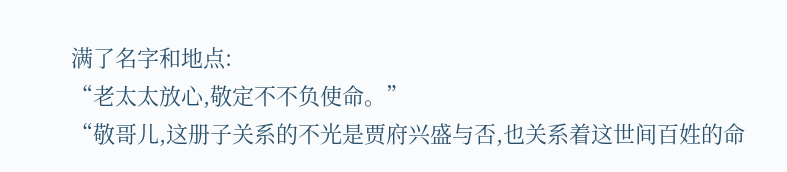满了名字和地点:
“老太太放心,敬定不不负使命。”
“敬哥儿,这册子关系的不光是贾府兴盛与否,也关系着这世间百姓的命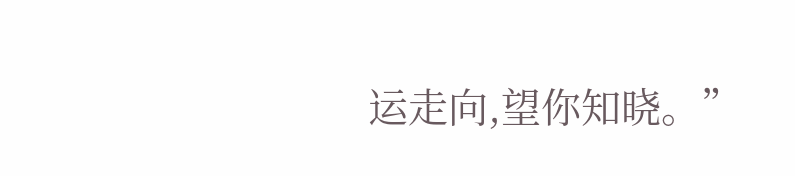运走向,望你知晓。”